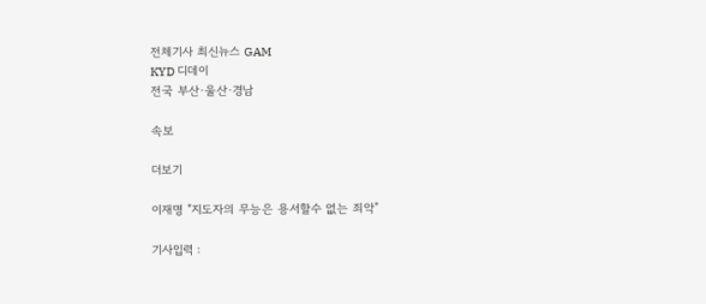전체기사 최신뉴스 GAM
KYD 디데이
전국 부산·울산·경남

속보

더보기

이재명 "지도자의 무능은 용서할수 없는 죄악"

기사입력 :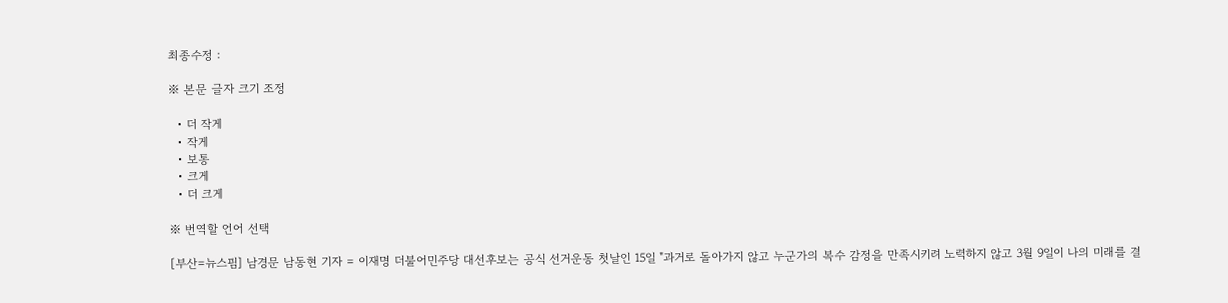최종수정 :

※ 본문 글자 크기 조정

  • 더 작게
  • 작게
  • 보통
  • 크게
  • 더 크게

※ 번역할 언어 선택

[부산=뉴스핌] 남경문 남동현 기자 = 이재명 더불어민주당 대선후보는 공식 선거운동 첫날인 15일 "과거로 돌아가지 않고 누군가의 복수 감정을 만족시키려 노력하지 않고 3월 9일이 나의 미래를 결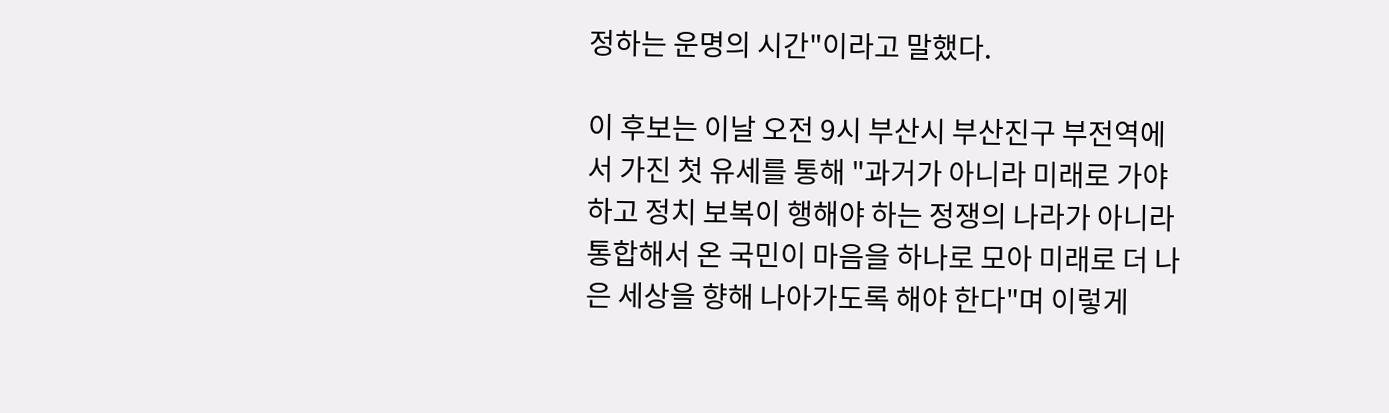정하는 운명의 시간"이라고 말했다.

이 후보는 이날 오전 9시 부산시 부산진구 부전역에서 가진 첫 유세를 통해 "과거가 아니라 미래로 가야 하고 정치 보복이 행해야 하는 정쟁의 나라가 아니라 통합해서 온 국민이 마음을 하나로 모아 미래로 더 나은 세상을 향해 나아가도록 해야 한다"며 이렇게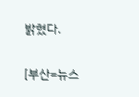밝혔다.

[부산=뉴스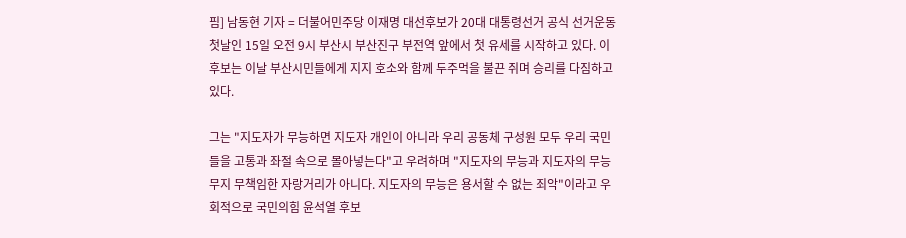핌] 남동현 기자 = 더불어민주당 이재명 대선후보가 20대 대통령선거 공식 선거운동 첫날인 15일 오전 9시 부산시 부산진구 부전역 앞에서 첫 유세를 시작하고 있다. 이 후보는 이날 부산시민들에게 지지 호소와 함께 두주먹을 불끈 쥐며 승리를 다짐하고 있다.

그는 "지도자가 무능하면 지도자 개인이 아니라 우리 공동체 구성원 모두 우리 국민들을 고통과 좌절 속으로 몰아넣는다"고 우려하며 "지도자의 무능과 지도자의 무능 무지 무책임한 자랑거리가 아니다. 지도자의 무능은 용서할 수 없는 죄악"이라고 우회적으로 국민의힘 윤석열 후보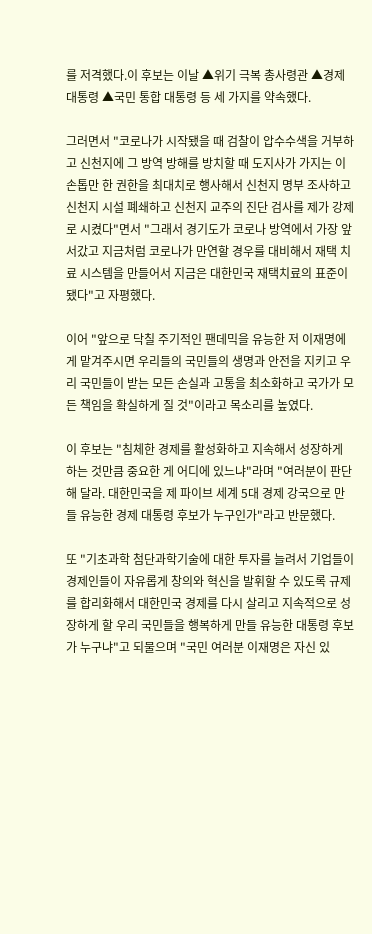를 저격했다.이 후보는 이날 ▲위기 극복 총사령관 ▲경제 대통령 ▲국민 통합 대통령 등 세 가지를 약속했다.

그러면서 "코로나가 시작됐을 때 검찰이 압수수색을 거부하고 신천지에 그 방역 방해를 방치할 때 도지사가 가지는 이 손톱만 한 권한을 최대치로 행사해서 신천지 명부 조사하고 신천지 시설 폐쇄하고 신천지 교주의 진단 검사를 제가 강제로 시켰다"면서 "그래서 경기도가 코로나 방역에서 가장 앞서갔고 지금처럼 코로나가 만연할 경우를 대비해서 재택 치료 시스템을 만들어서 지금은 대한민국 재택치료의 표준이 됐다"고 자평했다.

이어 "앞으로 닥칠 주기적인 팬데믹을 유능한 저 이재명에게 맡겨주시면 우리들의 국민들의 생명과 안전을 지키고 우리 국민들이 받는 모든 손실과 고통을 최소화하고 국가가 모든 책임을 확실하게 질 것"이라고 목소리를 높였다.

이 후보는 "침체한 경제를 활성화하고 지속해서 성장하게 하는 것만큼 중요한 게 어디에 있느냐"라며 "여러분이 판단해 달라. 대한민국을 제 파이브 세계 5대 경제 강국으로 만들 유능한 경제 대통령 후보가 누구인가"라고 반문했다.

또 "기초과학 첨단과학기술에 대한 투자를 늘려서 기업들이 경제인들이 자유롭게 창의와 혁신을 발휘할 수 있도록 규제를 합리화해서 대한민국 경제를 다시 살리고 지속적으로 성장하게 할 우리 국민들을 행복하게 만들 유능한 대통령 후보가 누구냐"고 되물으며 "국민 여러분 이재명은 자신 있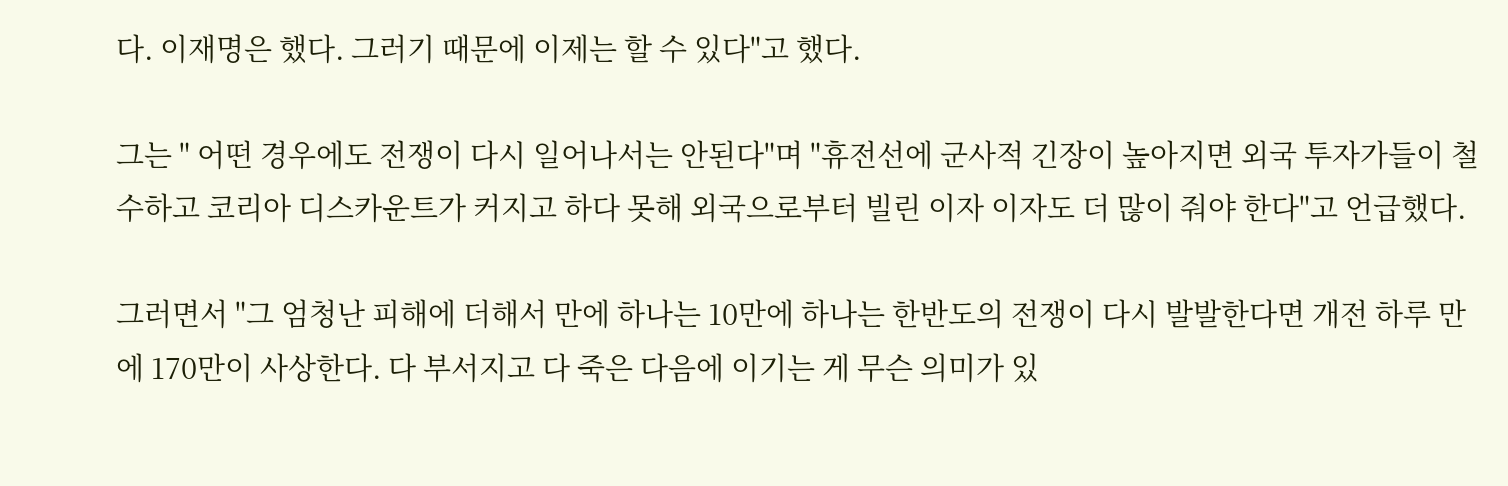다. 이재명은 했다. 그러기 때문에 이제는 할 수 있다"고 했다.

그는 " 어떤 경우에도 전쟁이 다시 일어나서는 안된다"며 "휴전선에 군사적 긴장이 높아지면 외국 투자가들이 철수하고 코리아 디스카운트가 커지고 하다 못해 외국으로부터 빌린 이자 이자도 더 많이 줘야 한다"고 언급했다.

그러면서 "그 엄청난 피해에 더해서 만에 하나는 10만에 하나는 한반도의 전쟁이 다시 발발한다면 개전 하루 만에 170만이 사상한다. 다 부서지고 다 죽은 다음에 이기는 게 무슨 의미가 있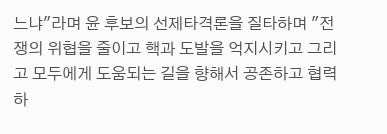느냐"라며 윤 후보의 선제타격론을 질타하며 "전쟁의 위협을 줄이고 핵과 도발을 억지시키고 그리고 모두에게 도움되는 길을 향해서 공존하고 협력하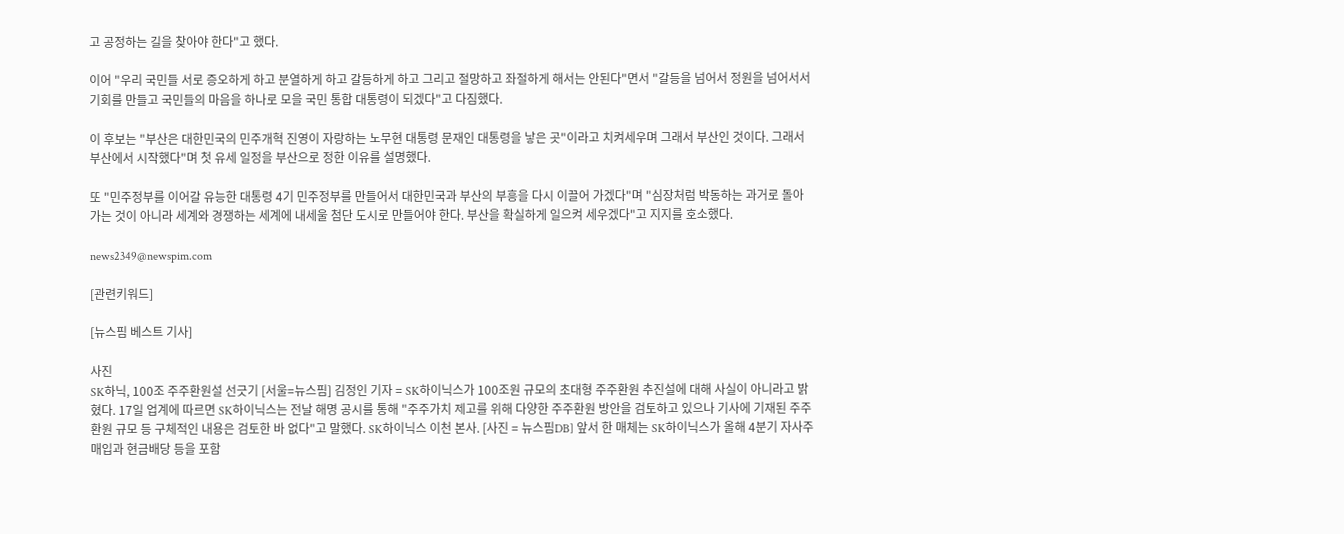고 공정하는 길을 찾아야 한다"고 했다.

이어 "우리 국민들 서로 증오하게 하고 분열하게 하고 갈등하게 하고 그리고 절망하고 좌절하게 해서는 안된다"면서 "갈등을 넘어서 정원을 넘어서서 기회를 만들고 국민들의 마음을 하나로 모을 국민 통합 대통령이 되겠다"고 다짐했다.

이 후보는 "부산은 대한민국의 민주개혁 진영이 자랑하는 노무현 대통령 문재인 대통령을 낳은 곳"이라고 치켜세우며 그래서 부산인 것이다. 그래서 부산에서 시작했다"며 첫 유세 일정을 부산으로 정한 이유를 설명했다.

또 "민주정부를 이어갈 유능한 대통령 4기 민주정부를 만들어서 대한민국과 부산의 부흥을 다시 이끌어 가겠다"며 "심장처럼 박동하는 과거로 돌아가는 것이 아니라 세계와 경쟁하는 세계에 내세울 첨단 도시로 만들어야 한다. 부산을 확실하게 일으켜 세우겠다"고 지지를 호소했다.

news2349@newspim.com

[관련키워드]

[뉴스핌 베스트 기사]

사진
SK하닉, 100조 주주환원설 선긋기 [서울=뉴스핌] 김정인 기자 = SK하이닉스가 100조원 규모의 초대형 주주환원 추진설에 대해 사실이 아니라고 밝혔다. 17일 업계에 따르면 SK하이닉스는 전날 해명 공시를 통해 "주주가치 제고를 위해 다양한 주주환원 방안을 검토하고 있으나 기사에 기재된 주주환원 규모 등 구체적인 내용은 검토한 바 없다"고 말했다. SK하이닉스 이천 본사. [사진 = 뉴스핌DB] 앞서 한 매체는 SK하이닉스가 올해 4분기 자사주 매입과 현금배당 등을 포함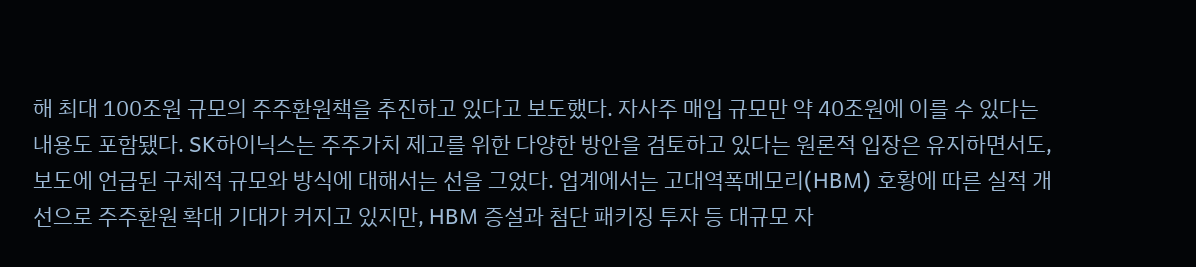해 최대 100조원 규모의 주주환원책을 추진하고 있다고 보도했다. 자사주 매입 규모만 약 40조원에 이를 수 있다는 내용도 포함됐다. SK하이닉스는 주주가치 제고를 위한 다양한 방안을 검토하고 있다는 원론적 입장은 유지하면서도, 보도에 언급된 구체적 규모와 방식에 대해서는 선을 그었다. 업계에서는 고대역폭메모리(HBM) 호황에 따른 실적 개선으로 주주환원 확대 기대가 커지고 있지만, HBM 증설과 첨단 패키징 투자 등 대규모 자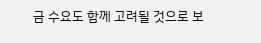금 수요도 함께 고려될 것으로 보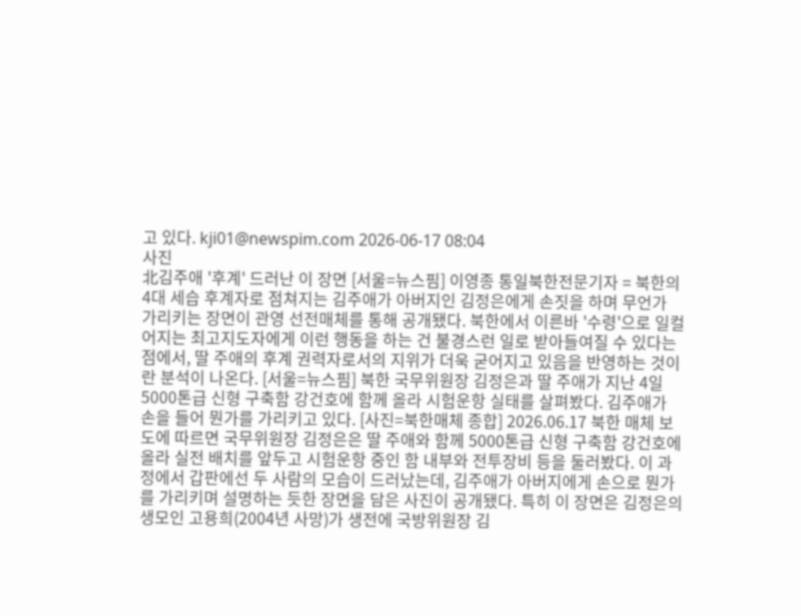고 있다. kji01@newspim.com 2026-06-17 08:04
사진
北김주애 '후계' 드러난 이 장면 [서울=뉴스핌] 이영종 통일북한전문기자 = 북한의 4대 세습 후계자로 점쳐지는 김주애가 아버지인 김정은에게 손짓을 하며 무언가 가리키는 장면이 관영 선전매체를 통해 공개됐다. 북한에서 이른바 '수령'으로 일컬어지는 최고지도자에게 이런 행동을 하는 건 불경스런 일로 받아들여질 수 있다는 점에서, 딸 주애의 후계 권력자로서의 지위가 더욱 굳어지고 있음을 반영하는 것이란 분석이 나온다. [서울=뉴스핌] 북한 국무위원장 김정은과 딸 주애가 지난 4일 5000톤급 신형 구축함 강건호에 함께 올라 시험운항 실태를 살펴봤다. 김주애가 손을 들어 뭔가를 가리키고 있다. [사진=북한매체 종합] 2026.06.17 북한 매체 보도에 따르면 국무위원장 김정은은 딸 주애와 함께 5000톤급 신형 구축함 강건호에 올라 실전 배치를 앞두고 시험운항 중인 함 내부와 전투장비 등을 둘러봤다. 이 과정에서 갑판에선 두 사람의 모습이 드러났는데, 김주애가 아버지에게 손으로 뭔가를 가리키며 설명하는 듯한 장면을 담은 사진이 공개됐다. 특히 이 장면은 김정은의 생모인 고용희(2004년 사망)가 생전에 국방위원장 김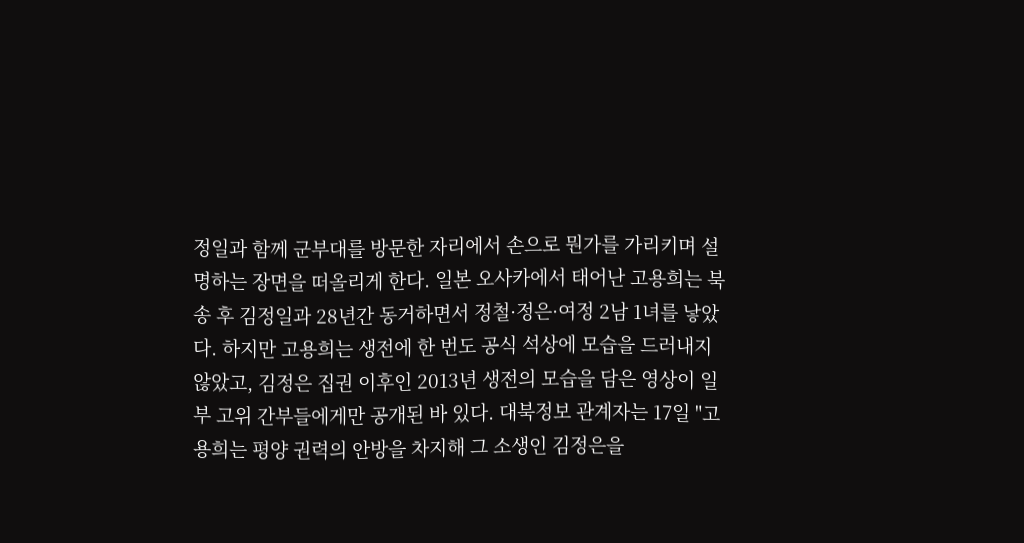정일과 함께 군부대를 방문한 자리에서 손으로 뭔가를 가리키며 설명하는 장면을 떠올리게 한다. 일본 오사카에서 태어난 고용희는 북송 후 김정일과 28년간 동거하면서 정철·정은·여정 2남 1녀를 낳았다. 하지만 고용희는 생전에 한 번도 공식 석상에 모습을 드러내지 않았고, 김정은 집권 이후인 2013년 생전의 모습을 담은 영상이 일부 고위 간부들에게만 공개된 바 있다. 대북정보 관계자는 17일 "고용희는 평양 권력의 안방을 차지해 그 소생인 김정은을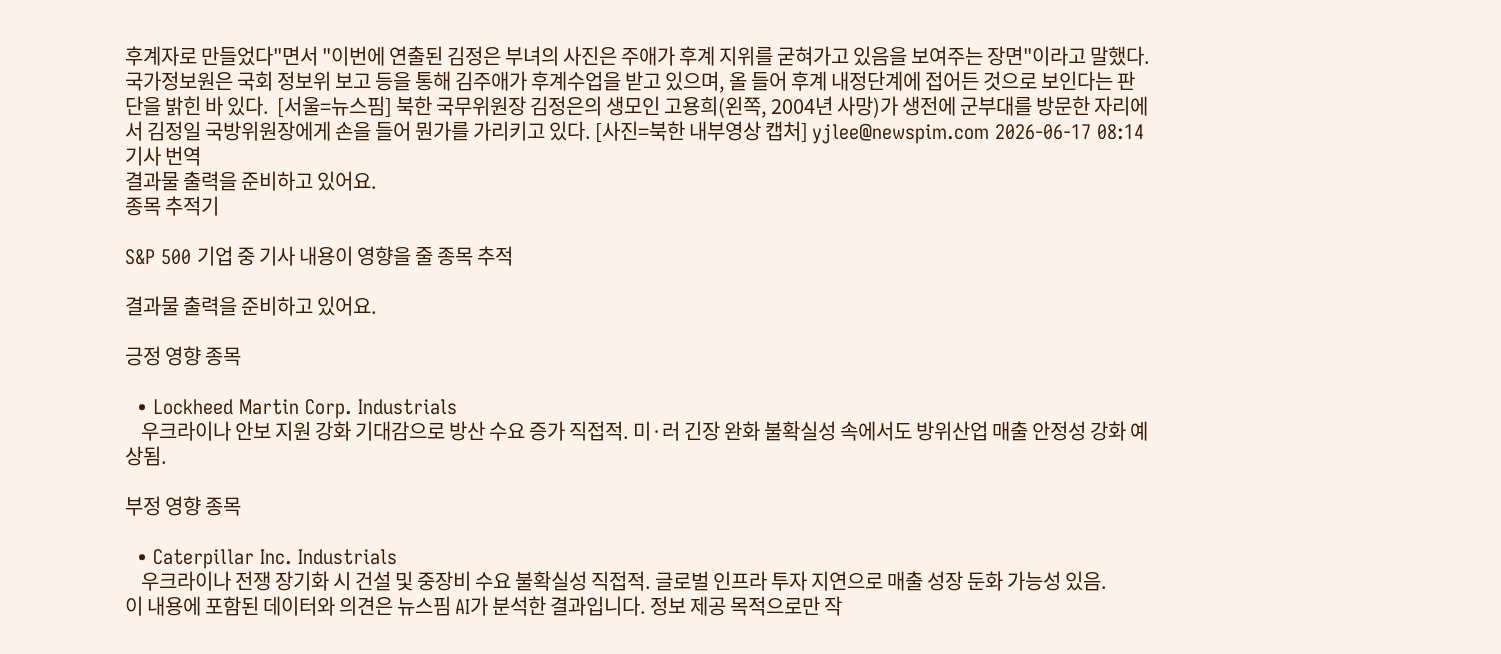후계자로 만들었다"면서 "이번에 연출된 김정은 부녀의 사진은 주애가 후계 지위를 굳혀가고 있음을 보여주는 장면"이라고 말했다. 국가정보원은 국회 정보위 보고 등을 통해 김주애가 후계수업을 받고 있으며, 올 들어 후계 내정단계에 접어든 것으로 보인다는 판단을 밝힌 바 있다.  [서울=뉴스핌] 북한 국무위원장 김정은의 생모인 고용희(왼쪽, 2004년 사망)가 생전에 군부대를 방문한 자리에서 김정일 국방위원장에게 손을 들어 뭔가를 가리키고 있다. [사진=북한 내부영상 캡처] yjlee@newspim.com 2026-06-17 08:14
기사 번역
결과물 출력을 준비하고 있어요.
종목 추적기

S&P 500 기업 중 기사 내용이 영향을 줄 종목 추적

결과물 출력을 준비하고 있어요.

긍정 영향 종목

  • Lockheed Martin Corp. Industrials
    우크라이나 안보 지원 강화 기대감으로 방산 수요 증가 직접적. 미·러 긴장 완화 불확실성 속에서도 방위산업 매출 안정성 강화 예상됨.

부정 영향 종목

  • Caterpillar Inc. Industrials
    우크라이나 전쟁 장기화 시 건설 및 중장비 수요 불확실성 직접적. 글로벌 인프라 투자 지연으로 매출 성장 둔화 가능성 있음.
이 내용에 포함된 데이터와 의견은 뉴스핌 AI가 분석한 결과입니다. 정보 제공 목적으로만 작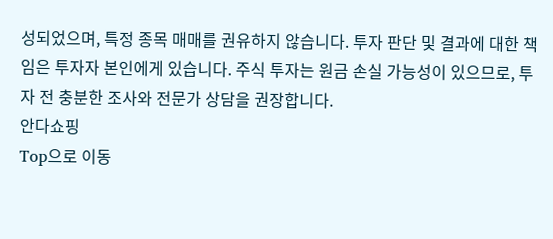성되었으며, 특정 종목 매매를 권유하지 않습니다. 투자 판단 및 결과에 대한 책임은 투자자 본인에게 있습니다. 주식 투자는 원금 손실 가능성이 있으므로, 투자 전 충분한 조사와 전문가 상담을 권장합니다.
안다쇼핑
Top으로 이동